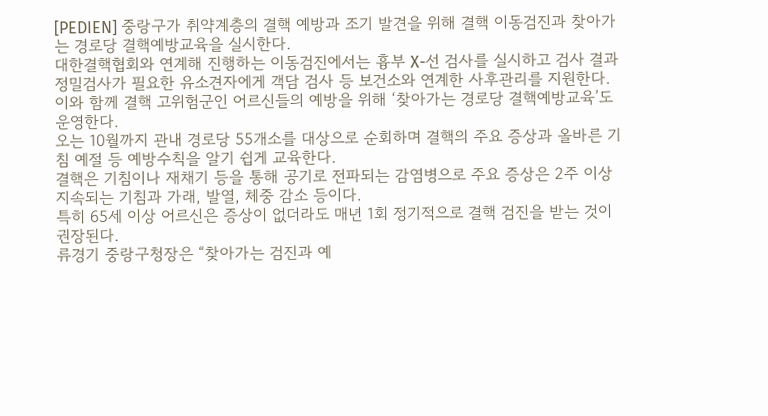[PEDIEN] 중랑구가 취약계층의 결핵 예방과 조기 발견을 위해 결핵 이동검진과 찾아가는 경로당 결핵예방교육을 실시한다.
대한결핵협회와 연계해 진행하는 이동검진에서는 흉부 X-선 검사를 실시하고 검사 결과 정밀검사가 필요한 유소견자에게 객담 검사 등 보건소와 연계한 사후관리를 지원한다.
이와 함께 결핵 고위험군인 어르신들의 예방을 위해 ‘찾아가는 경로당 결핵예방교육’도 운영한다.
오는 10월까지 관내 경로당 55개소를 대상으로 순회하며 결핵의 주요 증상과 올바른 기침 예절 등 예방수칙을 알기 쉽게 교육한다.
결핵은 기침이나 재채기 등을 통해 공기로 전파되는 감염병으로 주요 증상은 2주 이상 지속되는 기침과 가래, 발열, 체중 감소 등이다.
특히 65세 이상 어르신은 증상이 없더라도 매년 1회 정기적으로 결핵 검진을 받는 것이 권장된다.
류경기 중랑구청장은 “찾아가는 검진과 예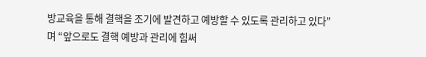방교육을 통해 결핵을 조기에 발견하고 예방할 수 있도록 관리하고 있다”며 “앞으로도 결핵 예방과 관리에 힘써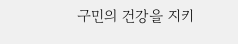구민의 건강을 지키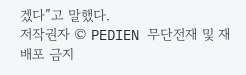겠다”고 말했다.
저작권자 © PEDIEN 무단전재 및 재배포 금지